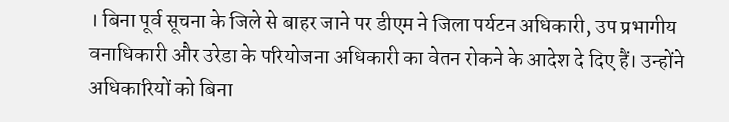। बिना पूर्व सूचना के जिले से बाहर जाने पर डीएम ने जिला पर्यटन अधिकारी, उप प्रभागीय वनाधिकारी और उरेडा के परियोजना अधिकारी का वेतन रोकने के आदेश दे दिए हैं। उन्होंने अधिकारियों को बिना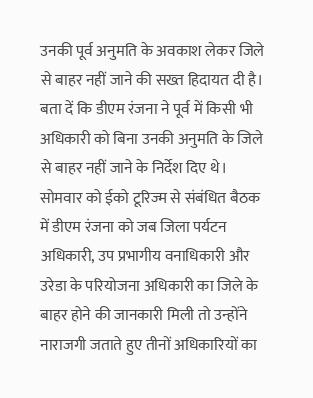उनकी पूर्व अनुमति के अवकाश लेकर जिले से बाहर नहीं जाने की सख्त हिदायत दी है।
बता दें कि डीएम रंजना ने पूर्व में किसी भी अधिकारी को बिना उनकी अनुमति के जिले से बाहर नहीं जाने के निर्देश दिए थे। सोमवार को ईको टूरिज्म से संबंधित बैठक में डीएम रंजना को जब जिला पर्यटन अधिकारी, उप प्रभागीय वनाधिकारी और उरेडा के परियोजना अधिकारी का जिले के बाहर होने की जानकारी मिली तो उन्होंने नाराजगी जताते हुए तीनों अधिकारियों का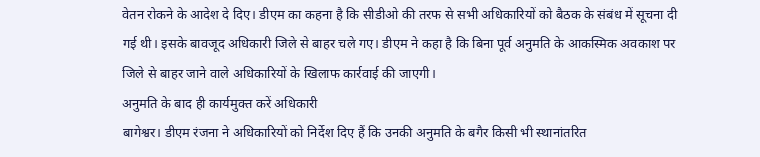वेतन रोकने के आदेश दे दिए। डीएम का कहना है कि सीडीओ की तरफ से सभी अधिकारियों को बैठक के संबंध में सूचना दी गई थी। इसके बावजूद अधिकारी जिले से बाहर चले गए। डीएम ने कहा है कि बिना पूर्व अनुमति के आकस्मिक अवकाश पर जिले से बाहर जाने वाले अधिकारियों के खिलाफ कार्रवाई की जाएगी।
अनुमति के बाद ही कार्यमुक्त करें अधिकारी
बागेश्वर। डीएम रंजना ने अधिकारियों को निर्देश दिए हैं कि उनकी अनुमति के बगैर किसी भी स्थानांतरित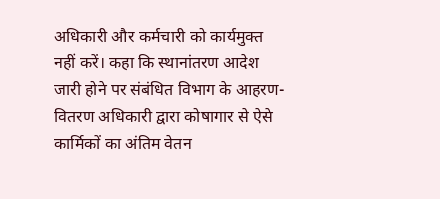अधिकारी और कर्मचारी को कार्यमुक्त नहीं करें। कहा कि स्थानांतरण आदेश जारी होने पर संबंधित विभाग के आहरण-वितरण अधिकारी द्वारा कोषागार से ऐसे कार्मिकों का अंतिम वेतन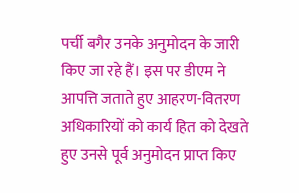पर्ची बगैर उनके अनुमोदन के जारी किए जा रहे हैं। इस पर डीएम ने आपत्ति जताते हुए आहरण-वितरण अधिकारियों को कार्य हित को देखते हुए उनसे पूर्व अनुमोदन प्राप्त किए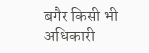बगैर किसी भी अधिकारी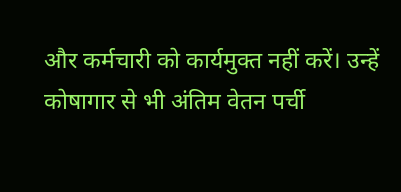और कर्मचारी को कार्यमुक्त नहीं करें। उन्हें कोषागार से भी अंतिम वेतन पर्ची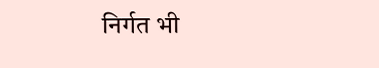निर्गत भी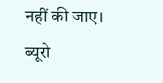नहीं की जाए। ब्यूरो